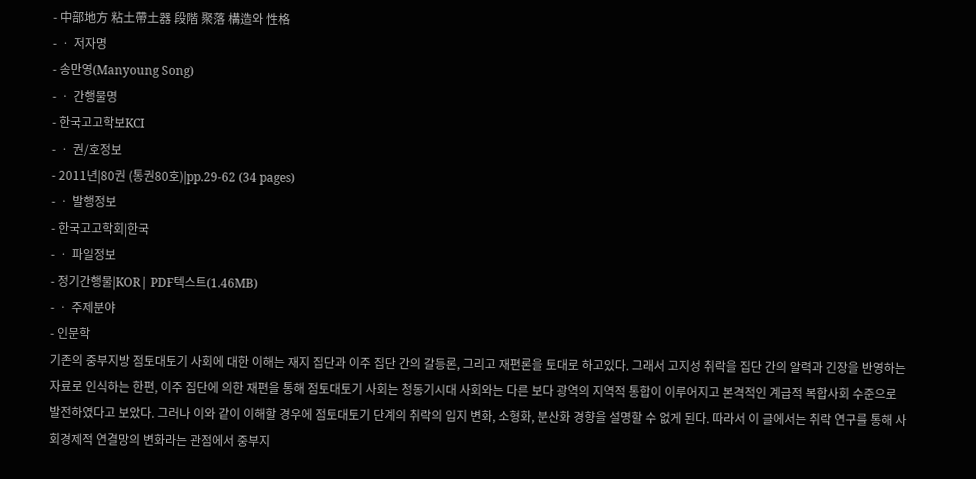- 中部地方 粘土帶土器 段階 聚落 構造와 性格
- ㆍ 저자명
- 송만영(Manyoung Song)
- ㆍ 간행물명
- 한국고고학보KCI
- ㆍ 권/호정보
- 2011년|80권 (통권80호)|pp.29-62 (34 pages)
- ㆍ 발행정보
- 한국고고학회|한국
- ㆍ 파일정보
- 정기간행물|KOR| PDF텍스트(1.46MB)
- ㆍ 주제분야
- 인문학
기존의 중부지방 점토대토기 사회에 대한 이해는 재지 집단과 이주 집단 간의 갈등론, 그리고 재편론을 토대로 하고있다. 그래서 고지성 취락을 집단 간의 알력과 긴장을 반영하는 자료로 인식하는 한편, 이주 집단에 의한 재편을 통해 점토대토기 사회는 청동기시대 사회와는 다른 보다 광역의 지역적 통합이 이루어지고 본격적인 계급적 복합사회 수준으로 발전하였다고 보았다. 그러나 이와 같이 이해할 경우에 점토대토기 단계의 취락의 입지 변화, 소형화, 분산화 경향을 설명할 수 없게 된다. 따라서 이 글에서는 취락 연구를 통해 사회경제적 연결망의 변화라는 관점에서 중부지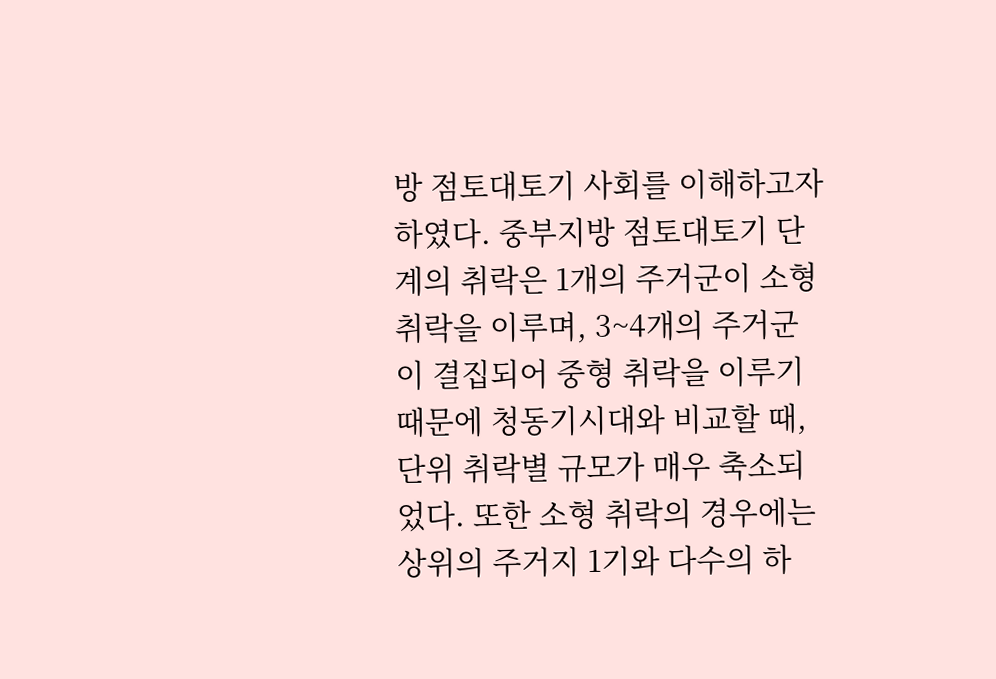방 점토대토기 사회를 이해하고자 하였다. 중부지방 점토대토기 단계의 취락은 1개의 주거군이 소형 취락을 이루며, 3~4개의 주거군이 결집되어 중형 취락을 이루기 때문에 청동기시대와 비교할 때, 단위 취락별 규모가 매우 축소되었다. 또한 소형 취락의 경우에는 상위의 주거지 1기와 다수의 하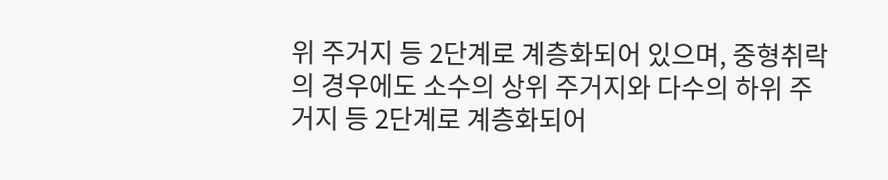위 주거지 등 2단계로 계층화되어 있으며, 중형취락의 경우에도 소수의 상위 주거지와 다수의 하위 주거지 등 2단계로 계층화되어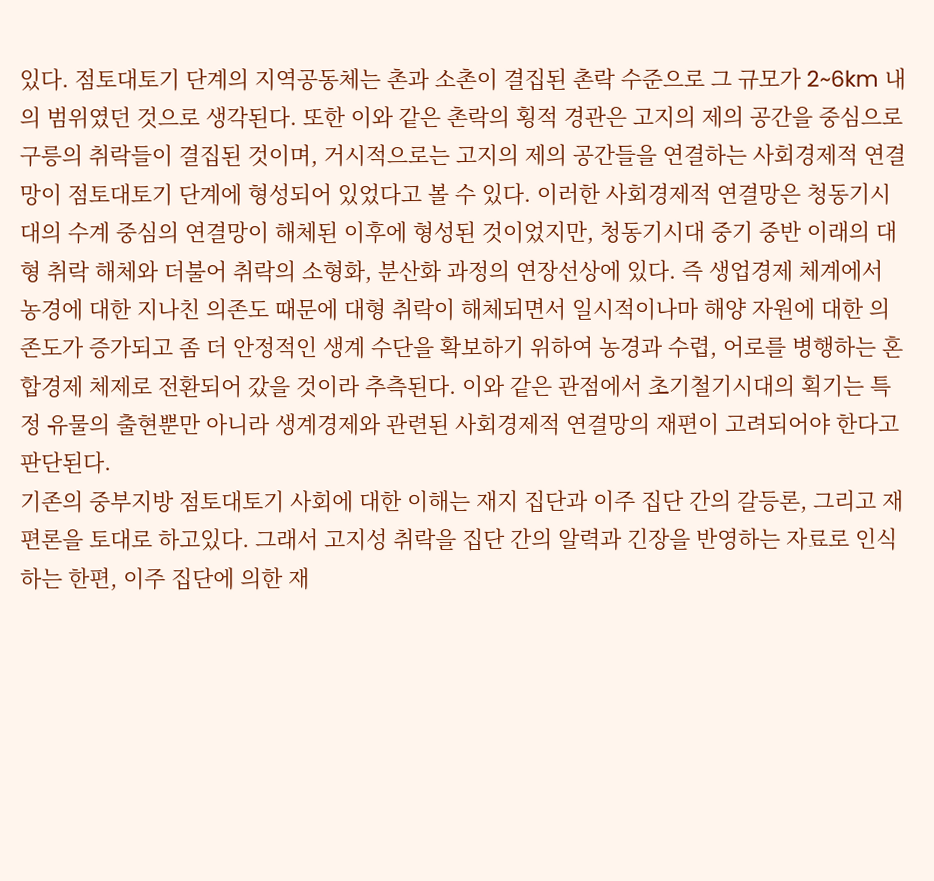있다. 점토대토기 단계의 지역공동체는 촌과 소촌이 결집된 촌락 수준으로 그 규모가 2~6km 내의 범위였던 것으로 생각된다. 또한 이와 같은 촌락의 횡적 경관은 고지의 제의 공간을 중심으로 구릉의 취락들이 결집된 것이며, 거시적으로는 고지의 제의 공간들을 연결하는 사회경제적 연결망이 점토대토기 단계에 형성되어 있었다고 볼 수 있다. 이러한 사회경제적 연결망은 청동기시대의 수계 중심의 연결망이 해체된 이후에 형성된 것이었지만, 청동기시대 중기 중반 이래의 대형 취락 해체와 더불어 취락의 소형화, 분산화 과정의 연장선상에 있다. 즉 생업경제 체계에서 농경에 대한 지나친 의존도 때문에 대형 취락이 해체되면서 일시적이나마 해양 자원에 대한 의존도가 증가되고 좀 더 안정적인 생계 수단을 확보하기 위하여 농경과 수렵, 어로를 병행하는 혼합경제 체제로 전환되어 갔을 것이라 추측된다. 이와 같은 관점에서 초기철기시대의 획기는 특정 유물의 출현뿐만 아니라 생계경제와 관련된 사회경제적 연결망의 재편이 고려되어야 한다고 판단된다.
기존의 중부지방 점토대토기 사회에 대한 이해는 재지 집단과 이주 집단 간의 갈등론, 그리고 재편론을 토대로 하고있다. 그래서 고지성 취락을 집단 간의 알력과 긴장을 반영하는 자료로 인식하는 한편, 이주 집단에 의한 재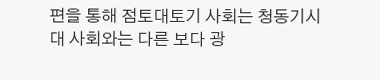편을 통해 점토대토기 사회는 청동기시대 사회와는 다른 보다 광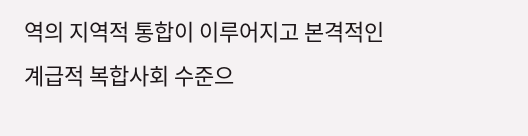역의 지역적 통합이 이루어지고 본격적인 계급적 복합사회 수준으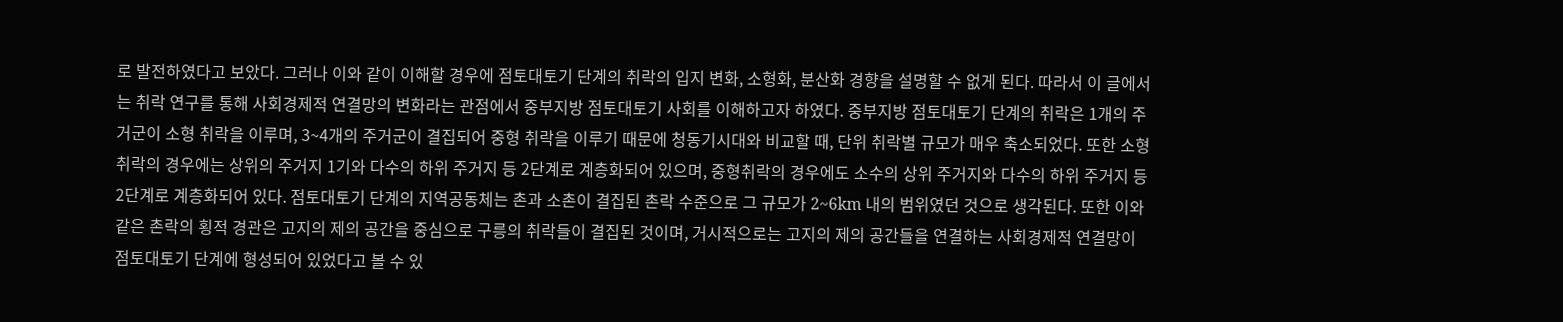로 발전하였다고 보았다. 그러나 이와 같이 이해할 경우에 점토대토기 단계의 취락의 입지 변화, 소형화, 분산화 경향을 설명할 수 없게 된다. 따라서 이 글에서는 취락 연구를 통해 사회경제적 연결망의 변화라는 관점에서 중부지방 점토대토기 사회를 이해하고자 하였다. 중부지방 점토대토기 단계의 취락은 1개의 주거군이 소형 취락을 이루며, 3~4개의 주거군이 결집되어 중형 취락을 이루기 때문에 청동기시대와 비교할 때, 단위 취락별 규모가 매우 축소되었다. 또한 소형 취락의 경우에는 상위의 주거지 1기와 다수의 하위 주거지 등 2단계로 계층화되어 있으며, 중형취락의 경우에도 소수의 상위 주거지와 다수의 하위 주거지 등 2단계로 계층화되어 있다. 점토대토기 단계의 지역공동체는 촌과 소촌이 결집된 촌락 수준으로 그 규모가 2~6km 내의 범위였던 것으로 생각된다. 또한 이와 같은 촌락의 횡적 경관은 고지의 제의 공간을 중심으로 구릉의 취락들이 결집된 것이며, 거시적으로는 고지의 제의 공간들을 연결하는 사회경제적 연결망이 점토대토기 단계에 형성되어 있었다고 볼 수 있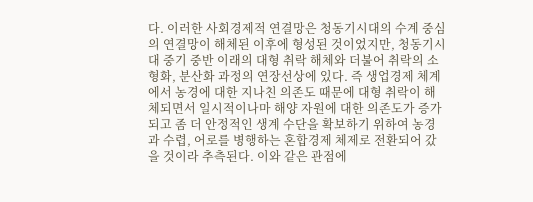다. 이러한 사회경제적 연결망은 청동기시대의 수계 중심의 연결망이 해체된 이후에 형성된 것이었지만, 청동기시대 중기 중반 이래의 대형 취락 해체와 더불어 취락의 소형화, 분산화 과정의 연장선상에 있다. 즉 생업경제 체계에서 농경에 대한 지나친 의존도 때문에 대형 취락이 해체되면서 일시적이나마 해양 자원에 대한 의존도가 증가되고 좀 더 안정적인 생계 수단을 확보하기 위하여 농경과 수렵, 어로를 병행하는 혼합경제 체제로 전환되어 갔을 것이라 추측된다. 이와 같은 관점에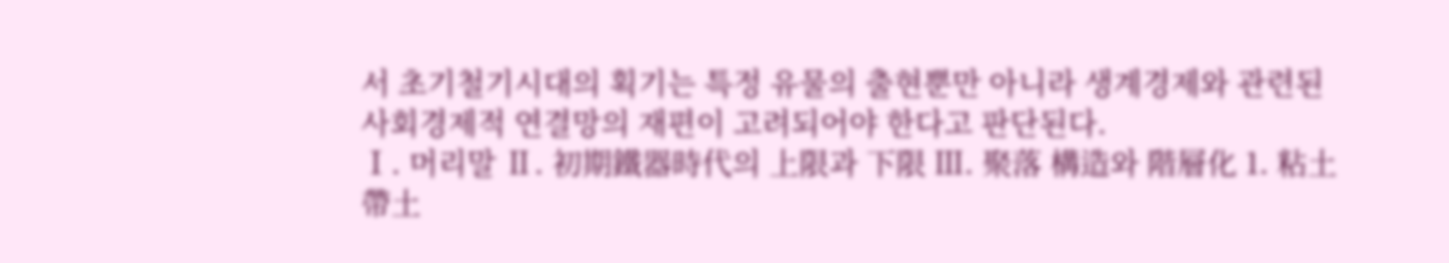서 초기철기시대의 획기는 특정 유물의 출현뿐만 아니라 생계경제와 관련된 사회경제적 연결망의 재편이 고려되어야 한다고 판단된다.
Ⅰ. 머리말 Ⅱ. 初期鐵器時代의 上限과 下限 Ⅲ. 聚落 構造와 階層化 1. 粘土帶土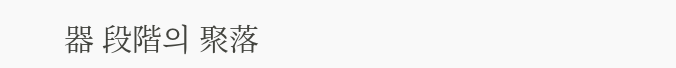器 段階의 聚落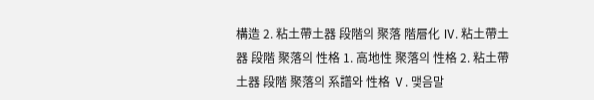構造 2. 粘土帶土器 段階의 聚落 階層化 Ⅳ. 粘土帶土器 段階 聚落의 性格 1. 高地性 聚落의 性格 2. 粘土帶土器 段階 聚落의 系譜와 性格 Ⅴ. 맺음말